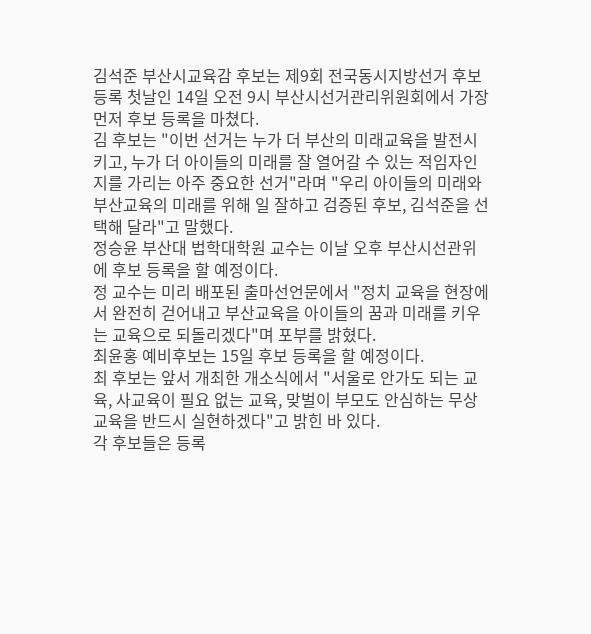김석준 부산시교육감 후보는 제9회 전국동시지방선거 후보 등록 첫날인 14일 오전 9시 부산시선거관리위원회에서 가장 먼저 후보 등록을 마쳤다.
김 후보는 "이번 선거는 누가 더 부산의 미래교육을 발전시키고, 누가 더 아이들의 미래를 잘 열어갈 수 있는 적임자인지를 가리는 아주 중요한 선거"라며 "우리 아이들의 미래와 부산교육의 미래를 위해 일 잘하고 검증된 후보, 김석준을 선택해 달라"고 말했다.
정승윤 부산대 법학대학원 교수는 이날 오후 부산시선관위에 후보 등록을 할 예정이다.
정 교수는 미리 배포된 출마선언문에서 "정치 교육을 현장에서 완전히 걷어내고 부산교육을 아이들의 꿈과 미래를 키우는 교육으로 되돌리겠다"며 포부를 밝혔다.
최윤홍 예비후보는 15일 후보 등록을 할 예정이다.
최 후보는 앞서 개최한 개소식에서 "서울로 안가도 되는 교육, 사교육이 필요 없는 교육, 맞벌이 부모도 안심하는 무상교육을 반드시 실현하겠다"고 밝힌 바 있다.
각 후보들은 등록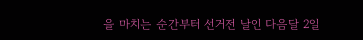을 마치는 순간부터 선거전 날인 다음달 2일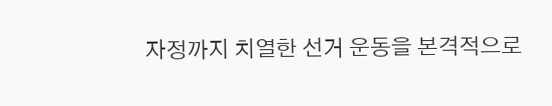자정까지 치열한 선거 운동을 본격적으로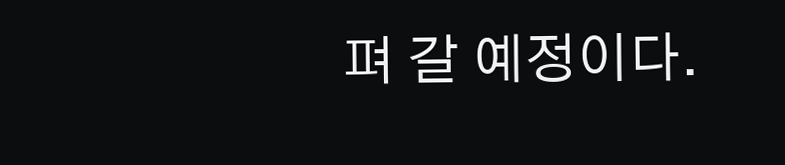펴 갈 예정이다.